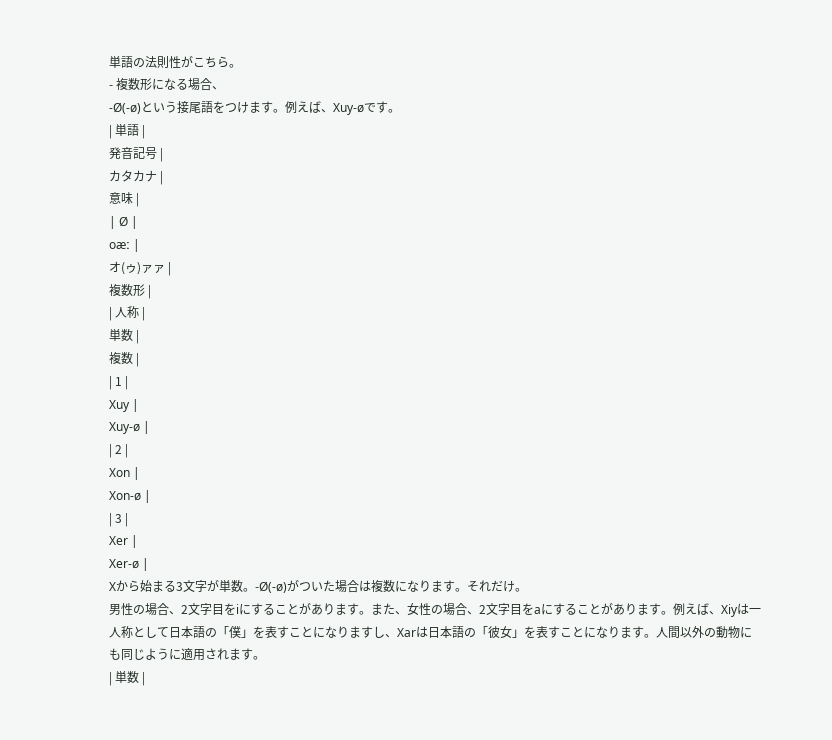単語の法則性がこちら。
- 複数形になる場合、
-Ø(-ø)という接尾語をつけます。例えば、Xuy-øです。
| 単語 |
発音記号 |
カタカナ |
意味 |
| Ø |
oæː |
オ(ゥ)ァァ |
複数形 |
| 人称 |
単数 |
複数 |
| 1 |
Xuy |
Xuy-ø |
| 2 |
Xon |
Xon-ø |
| 3 |
Xer |
Xer-ø |
Xから始まる3文字が単数。-Ø(-ø)がついた場合は複数になります。それだけ。
男性の場合、2文字目をiにすることがあります。また、女性の場合、2文字目をaにすることがあります。例えば、Xiyは一人称として日本語の「僕」を表すことになりますし、Xarは日本語の「彼女」を表すことになります。人間以外の動物にも同じように適用されます。
| 単数 |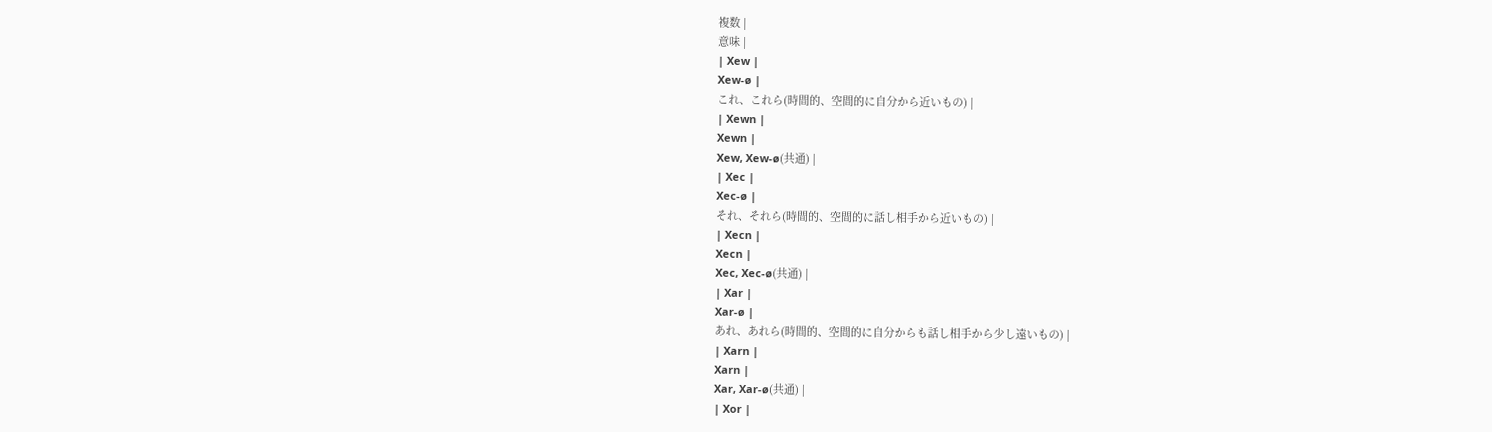複数 |
意味 |
| Xew |
Xew-ø |
これ、これら(時間的、空間的に自分から近いもの) |
| Xewn |
Xewn |
Xew, Xew-ø(共通) |
| Xec |
Xec-ø |
それ、それら(時間的、空間的に話し相手から近いもの) |
| Xecn |
Xecn |
Xec, Xec-ø(共通) |
| Xar |
Xar-ø |
あれ、あれら(時間的、空間的に自分からも話し相手から少し遠いもの) |
| Xarn |
Xarn |
Xar, Xar-ø(共通) |
| Xor |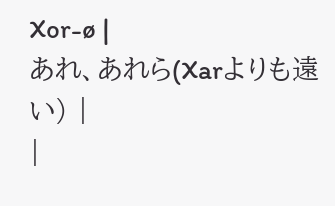Xor-ø |
あれ、あれら(Xarよりも遠い) |
|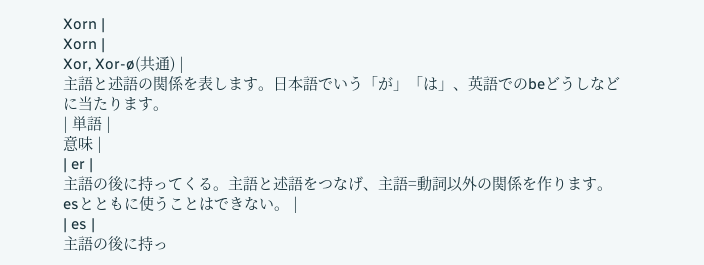Xorn |
Xorn |
Xor, Xor-ø(共通) |
主語と述語の関係を表します。日本語でいう「が」「は」、英語でのbeどうしなどに当たります。
| 単語 |
意味 |
| er |
主語の後に持ってくる。主語と述語をつなげ、主語=動詞以外の関係を作ります。esとともに使うことはできない。 |
| es |
主語の後に持っ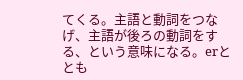てくる。主語と動詞をつなげ、主語が後ろの動詞をする、という意味になる。erととも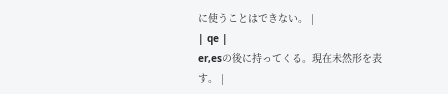に使うことはできない。 |
| qe |
er,esの後に持ってくる。現在未然形を表す。 |